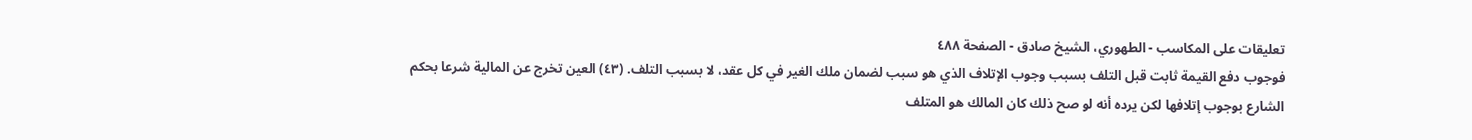تعليقات على المكاسب - الطهوري، الشيخ صادق - الصفحة ٤٨٨
فوجوب دفع القيمة ثابت قبل التلف بسبب وجوب الإتلاف الذي هو سبب لضمان ملك الغير في كل عقد، لا بسبب التلف. (٤٣) العين تخرج عن المالية شرعا بحكم الشارع بوجوب إتلافها لكن يرده أنه لو صح ذلك كان المالك هو المتلف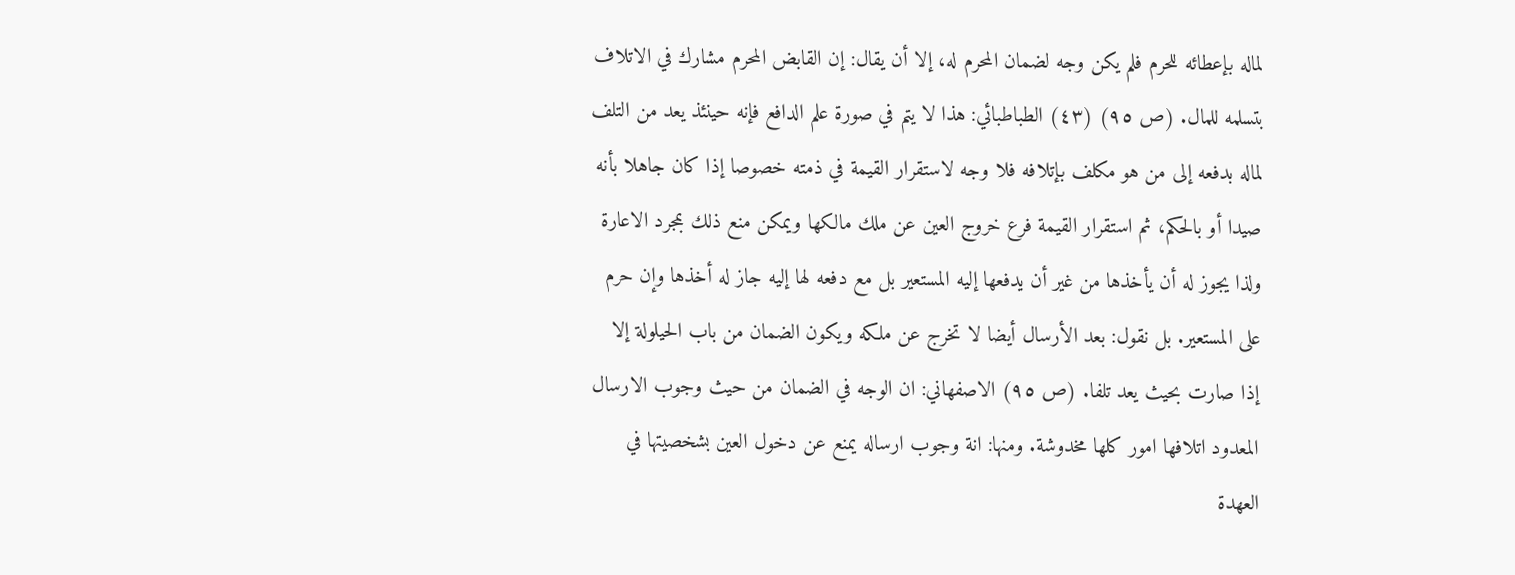لماله بإعطائه للحرم فلم يكن وجه لضمان المحرم له، إلا أن يقال: إن القابض المحرم مشارك في الاتلاف بتسلمه للمال. (ص ٩٥) (٤٣) الطباطبائي: هذا لا يتم في صورة علم الدافع فإنه حينئذ يعد من التلف لماله بدفعه إلى من هو مكلف بإتلافه فلا وجه لاستقرار القيمة في ذمته خصوصا إذا كان جاهلا بأنه صيدا أو بالحكم، ثم استقرار القيمة فرع خروج العين عن ملك مالكها ويمكن منع ذلك بمجرد الاعارة ولذا يجوز له أن يأخذها من غير أن يدفعها إليه المستعير بل مع دفعه لها إليه جاز له أخذها وإن حرم على المستعير. بل نقول: بعد الأرسال أيضا لا تخرج عن ملكه ويكون الضمان من باب الحيلولة إلا إذا صارت بحيث يعد تلفا. (ص ٩٥) الاصفهاني: ان الوجه في الضمان من حيث وجوب الارسال المعدود اتلافها امور كلها مخدوشة. ومنها: انة وجوب ارساله يمنع عن دخول العين بشخصيتها في العهدة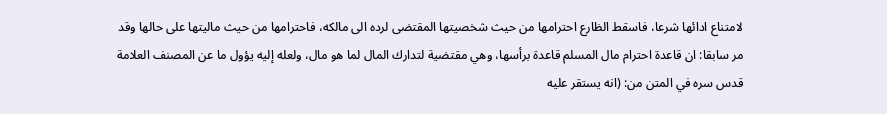لامتناع ادائها شرعا، فاسقط الظارع احترامها من حيث شخصيتها المقتضى لرده الى مالكه، فاحترامها من حيث ماليتها على حالها وقد مر سابقا: ان قاعدة احترام مال المسلم قاعدة برأسها، وهي مقتضية لتدارك المال لما هو مال، ولعله إليه يؤول ما عن المصنف العلامة قدس سره في المتن من: (انه يستقر عليه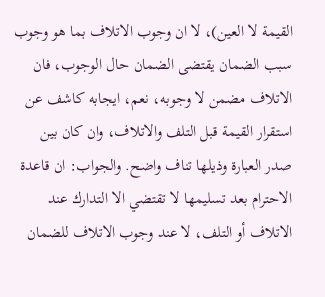القيمة لا العين)، لا ان وجوب الاتلاف بما هو وجوب سبب الضمان يقتضى الضمان حال الوجوب، فان الاتلاف مضمن لا وجوبه، نعم، ايجابه كاشف عن استقرار القيمة قبل التلف والاتلاف، وان كان بين صدر العبارة وذيلها تناف واضح. والجواب: ان قاعدة الاحترام بعد تسليمها لا تقتضي الا التدارك عند الاتلاف أو التلف، لا عند وجوب الاتلاف للضمان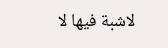لاشبة فيها لا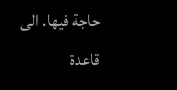حاجة فيها. الى قاعدة